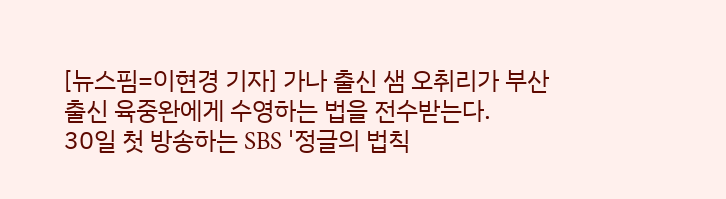[뉴스핌=이현경 기자] 가나 출신 샘 오취리가 부산 출신 육중완에게 수영하는 법을 전수받는다.
30일 첫 방송하는 SBS '정글의 법칙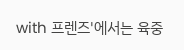with 프렌즈'에서는 육중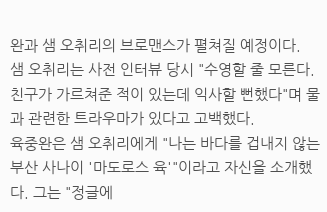완과 샘 오취리의 브로맨스가 펼쳐질 예정이다.
샘 오취리는 사전 인터뷰 당시 "수영할 줄 모른다. 친구가 가르쳐준 적이 있는데 익사할 뻔했다"며 물과 관련한 트라우마가 있다고 고백했다.
육중완은 샘 오취리에게 "나는 바다를 겁내지 않는 부산 사나이 '마도로스 육'"이라고 자신을 소개했다. 그는 "정글에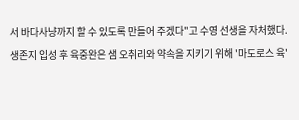서 바다사냥까지 할 수 있도록 만들어 주겠다"고 수영 선생을 자처했다.
생존지 입성 후 육중완은 샘 오취리와 약속을 지키기 위해 '마도로스 육'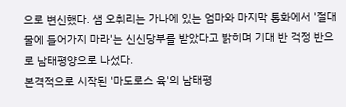으로 변신했다. 샘 오취리는 가나에 있는 엄마와 마지막 통화에서 '절대 물에 들어가지 마라'는 신신당부를 받았다고 밝히며 기대 반 걱정 반으로 남태평양으로 나섰다.
본격적으로 시작된 '마도로스 육'의 남태평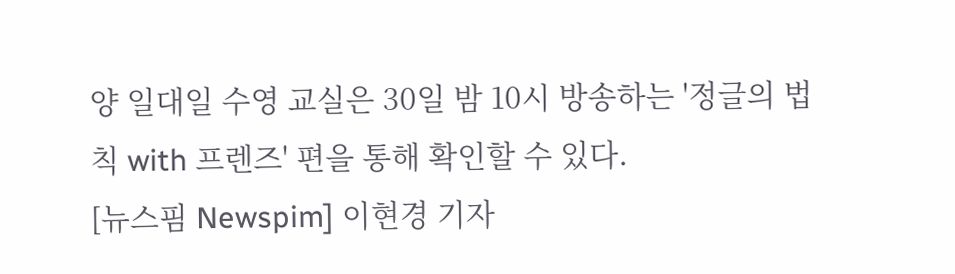양 일대일 수영 교실은 30일 밤 10시 방송하는 '정글의 법칙 with 프렌즈' 편을 통해 확인할 수 있다.
[뉴스핌 Newspim] 이현경 기자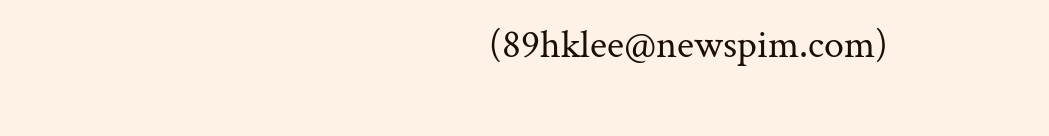(89hklee@newspim.com)